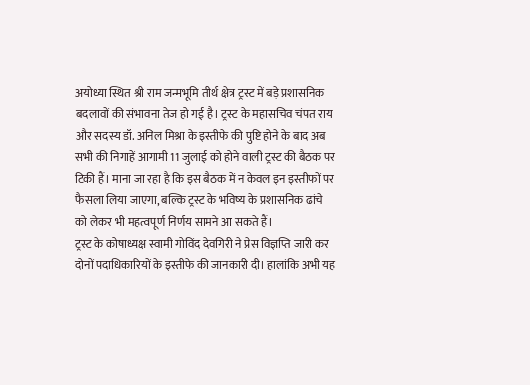अयोध्या स्थित श्री राम जन्मभूमि तीर्थ क्षेत्र ट्रस्ट में बड़े प्रशासनिक बदलावों की संभावना तेज हो गई है। ट्रस्ट के महासचिव चंपत राय और सदस्य डॉ. अनिल मिश्रा के इस्तीफे की पुष्टि होने के बाद अब सभी की निगाहें आगामी 11 जुलाई को होने वाली ट्रस्ट की बैठक पर टिकी हैं। माना जा रहा है कि इस बैठक में न केवल इन इस्तीफों पर फैसला लिया जाएगा, बल्कि ट्रस्ट के भविष्य के प्रशासनिक ढांचे को लेकर भी महत्वपूर्ण निर्णय सामने आ सकते हैं।
ट्रस्ट के कोषाध्यक्ष स्वामी गोविंद देवगिरी ने प्रेस विज्ञप्ति जारी कर दोनों पदाधिकारियों के इस्तीफे की जानकारी दी। हालांकि अभी यह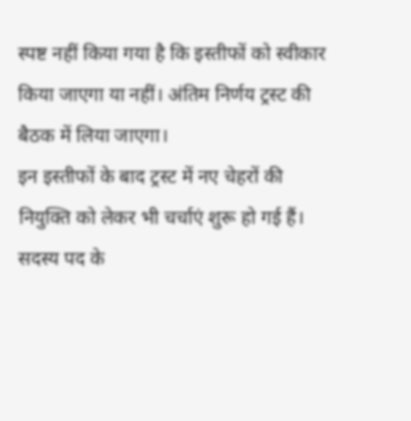स्पष्ट नहीं किया गया है कि इस्तीफों को स्वीकार किया जाएगा या नहीं। अंतिम निर्णय ट्रस्ट की बैठक में लिया जाएगा।
इन इस्तीफों के बाद ट्रस्ट में नए चेहरों की नियुक्ति को लेकर भी चर्चाएं शुरू हो गई हैं। सदस्य पद के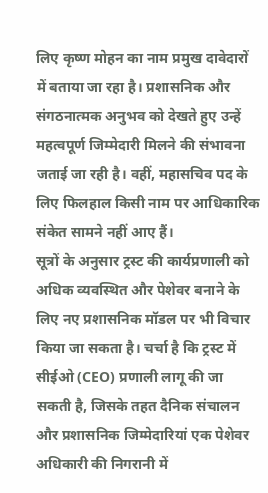लिए कृष्ण मोहन का नाम प्रमुख दावेदारों में बताया जा रहा है। प्रशासनिक और संगठनात्मक अनुभव को देखते हुए उन्हें महत्वपूर्ण जिम्मेदारी मिलने की संभावना जताई जा रही है। वहीं, महासचिव पद के लिए फिलहाल किसी नाम पर आधिकारिक संकेत सामने नहीं आए हैं।
सूत्रों के अनुसार ट्रस्ट की कार्यप्रणाली को अधिक व्यवस्थित और पेशेवर बनाने के लिए नए प्रशासनिक मॉडल पर भी विचार किया जा सकता है। चर्चा है कि ट्रस्ट में सीईओ (CEO) प्रणाली लागू की जा सकती है, जिसके तहत दैनिक संचालन और प्रशासनिक जिम्मेदारियां एक पेशेवर अधिकारी की निगरानी में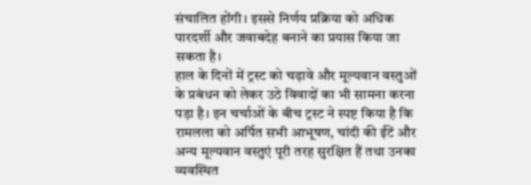संचालित होंगी। इससे निर्णय प्रक्रिया को अधिक पारदर्शी और जवाबदेह बनाने का प्रयास किया जा सकता है।
हाल के दिनों में ट्रस्ट को चढ़ावे और मूल्यवान वस्तुओं के प्रबंधन को लेकर उठे विवादों का भी सामना करना पड़ा है। इन चर्चाओं के बीच ट्रस्ट ने स्पष्ट किया है कि रामलला को अर्पित सभी आभूषण, चांदी की ईंटें और अन्य मूल्यवान वस्तुएं पूरी तरह सुरक्षित हैं तथा उनका व्यवस्थित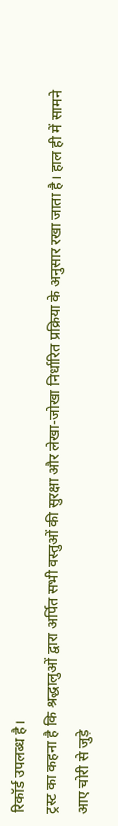रिकॉर्ड उपलब्ध है।
ट्रस्ट का कहना है कि श्रद्धालुओं द्वारा अर्पित सभी वस्तुओं की सुरक्षा और लेखा-जोखा निर्धारित प्रक्रिया के अनुसार रखा जाता है। हाल ही में सामने आए चोरी से जुड़े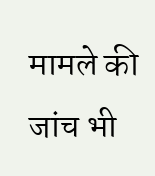मामले की जांच भी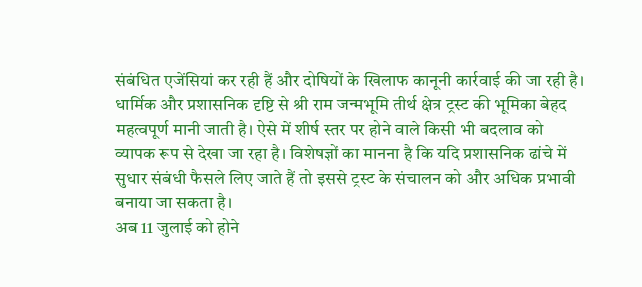संबंधित एजेंसियां कर रही हैं और दोषियों के खिलाफ कानूनी कार्रवाई की जा रही है।
धार्मिक और प्रशासनिक दृष्टि से श्री राम जन्मभूमि तीर्थ क्षेत्र ट्रस्ट की भूमिका बेहद महत्वपूर्ण मानी जाती है। ऐसे में शीर्ष स्तर पर होने वाले किसी भी बदलाव को व्यापक रूप से देखा जा रहा है। विशेषज्ञों का मानना है कि यदि प्रशासनिक ढांचे में सुधार संबंधी फैसले लिए जाते हैं तो इससे ट्रस्ट के संचालन को और अधिक प्रभावी बनाया जा सकता है।
अब 11 जुलाई को होने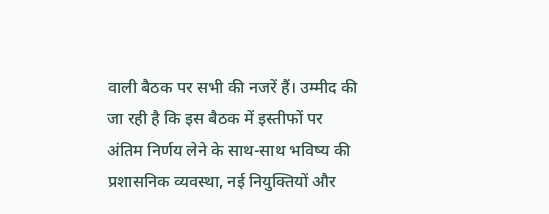वाली बैठक पर सभी की नजरें हैं। उम्मीद की जा रही है कि इस बैठक में इस्तीफों पर अंतिम निर्णय लेने के साथ-साथ भविष्य की प्रशासनिक व्यवस्था, नई नियुक्तियों और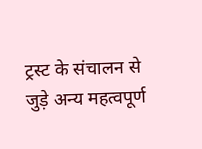ट्रस्ट के संचालन से जुड़े अन्य महत्वपूर्ण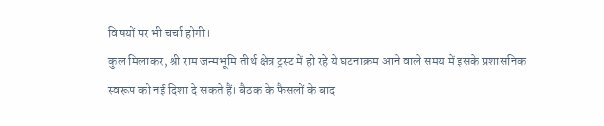विषयों पर भी चर्चा होगी।
कुल मिलाकर, श्री राम जन्मभूमि तीर्थ क्षेत्र ट्रस्ट में हो रहे ये घटनाक्रम आने वाले समय में इसके प्रशासनिक स्वरूप को नई दिशा दे सकते हैं। बैठक के फैसलों के बाद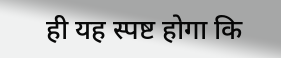ही यह स्पष्ट होगा कि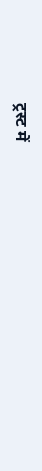ट्रस्ट में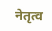नेतृत्व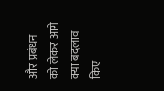और प्रबंधन को लेकर आगे क्या बदलाव किए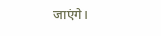जाएंगे।